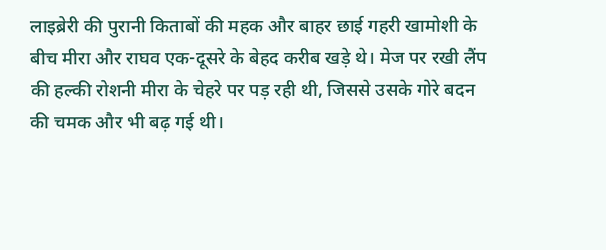लाइब्रेरी की पुरानी किताबों की महक और बाहर छाई गहरी खामोशी के बीच मीरा और राघव एक-दूसरे के बेहद करीब खड़े थे। मेज पर रखी लैंप की हल्की रोशनी मीरा के चेहरे पर पड़ रही थी, जिससे उसके गोरे बदन की चमक और भी बढ़ गई थी।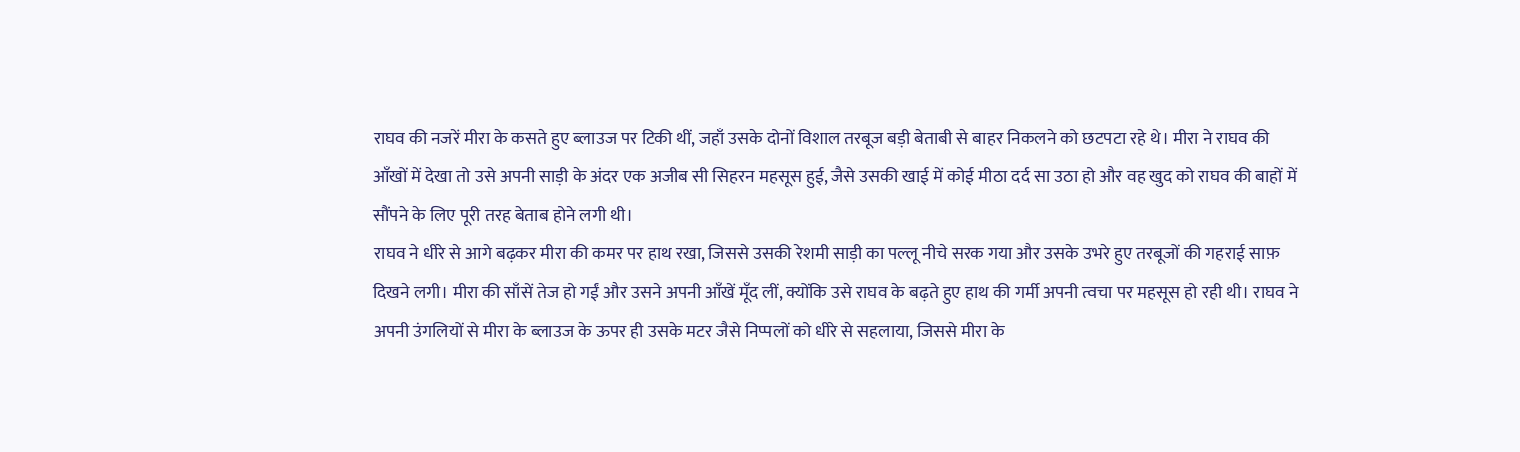राघव की नजरें मीरा के कसते हुए ब्लाउज पर टिकी थीं, जहाँ उसके दोनों विशाल तरबूज बड़ी बेताबी से बाहर निकलने को छटपटा रहे थे। मीरा ने राघव की आँखों में देखा तो उसे अपनी साड़ी के अंदर एक अजीब सी सिहरन महसूस हुई, जैसे उसकी खाई में कोई मीठा दर्द सा उठा हो और वह खुद को राघव की बाहों में सौंपने के लिए पूरी तरह बेताब होने लगी थी।
राघव ने धीरे से आगे बढ़कर मीरा की कमर पर हाथ रखा, जिससे उसकी रेशमी साड़ी का पल्लू नीचे सरक गया और उसके उभरे हुए तरबूजों की गहराई साफ़ दिखने लगी। मीरा की साँसें तेज हो गईं और उसने अपनी आँखें मूँद लीं, क्योंकि उसे राघव के बढ़ते हुए हाथ की गर्मी अपनी त्वचा पर महसूस हो रही थी। राघव ने अपनी उंगलियों से मीरा के ब्लाउज के ऊपर ही उसके मटर जैसे निप्पलों को धीरे से सहलाया, जिससे मीरा के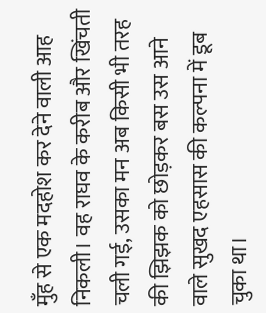मुँह से एक मदहोश कर देने वाली आह निकली। वह राघव के करीब और खिंचती चली गई, उसका मन अब किसी भी तरह की झिझक को छोड़कर बस उस आने वाले सुखद एहसास की कल्पना में डूब चुका था।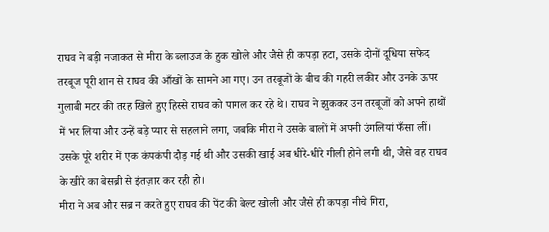राघव ने बड़ी नजाकत से मीरा के ब्लाउज के हुक खोले और जैसे ही कपड़ा हटा, उसके दोनों दूधिया सफेद तरबूज पूरी शान से राघव की आँखों के सामने आ गए। उन तरबूजों के बीच की गहरी लकीर और उनके ऊपर गुलाबी मटर की तरह खिले हुए हिस्से राघव को पागल कर रहे थे। राघव ने झुककर उन तरबूजों को अपने हाथों में भर लिया और उन्हें बड़े प्यार से सहलाने लगा, जबकि मीरा ने उसके बालों में अपनी उंगलियां फँसा लीं। उसके पूरे शरीर में एक कंपकंपी दौड़ गई थी और उसकी खाई अब धीरे-धीरे गीली होने लगी थी, जैसे वह राघव के खीरे का बेसब्री से इंतज़ार कर रही हो।
मीरा ने अब और सब्र न करते हुए राघव की पेंट की बेल्ट खोली और जैसे ही कपड़ा नीचे गिरा,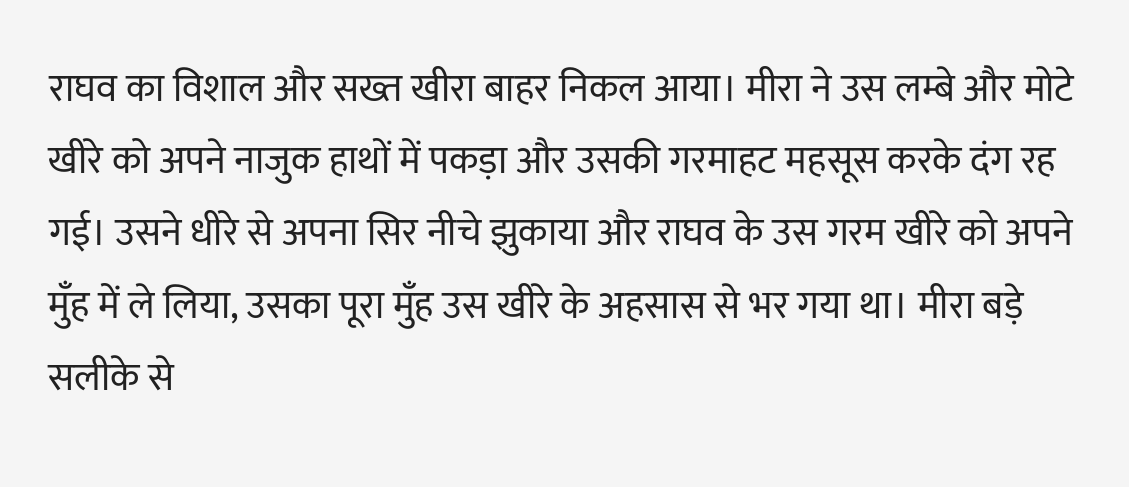राघव का विशाल और सख्त खीरा बाहर निकल आया। मीरा ने उस लम्बे और मोटे खीरे को अपने नाजुक हाथों में पकड़ा और उसकी गरमाहट महसूस करके दंग रह गई। उसने धीरे से अपना सिर नीचे झुकाया और राघव के उस गरम खीरे को अपने मुँह में ले लिया, उसका पूरा मुँह उस खीरे के अहसास से भर गया था। मीरा बड़े सलीके से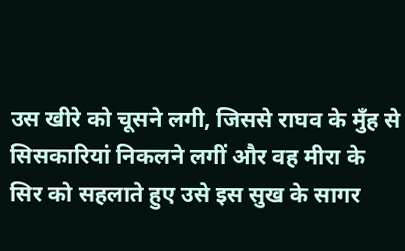उस खीरे को चूसने लगी, जिससे राघव के मुँह से सिसकारियां निकलने लगीं और वह मीरा के सिर को सहलाते हुए उसे इस सुख के सागर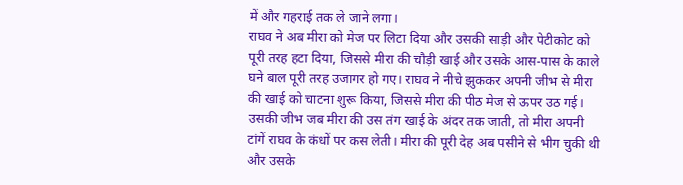में और गहराई तक ले जाने लगा।
राघव ने अब मीरा को मेज पर लिटा दिया और उसकी साड़ी और पेटीकोट को पूरी तरह हटा दिया, जिससे मीरा की चौड़ी खाई और उसके आस-पास के काले घने बाल पूरी तरह उजागर हो गए। राघव ने नीचे झुककर अपनी जीभ से मीरा की खाई को चाटना शुरू किया, जिससे मीरा की पीठ मेज से ऊपर उठ गई। उसकी जीभ जब मीरा की उस तंग खाई के अंदर तक जाती, तो मीरा अपनी टांगें राघव के कंधों पर कस लेती। मीरा की पूरी देह अब पसीने से भीग चुकी थी और उसके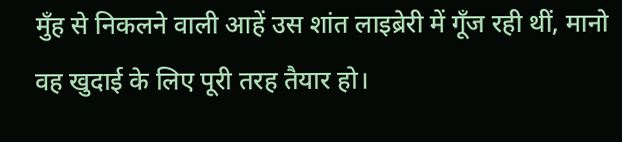मुँह से निकलने वाली आहें उस शांत लाइब्रेरी में गूँज रही थीं, मानो वह खुदाई के लिए पूरी तरह तैयार हो।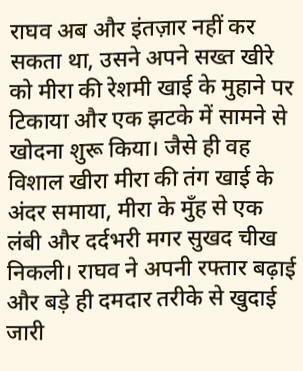राघव अब और इंतज़ार नहीं कर सकता था, उसने अपने सख्त खीरे को मीरा की रेशमी खाई के मुहाने पर टिकाया और एक झटके में सामने से खोदना शुरू किया। जैसे ही वह विशाल खीरा मीरा की तंग खाई के अंदर समाया, मीरा के मुँह से एक लंबी और दर्दभरी मगर सुखद चीख निकली। राघव ने अपनी रफ्तार बढ़ाई और बड़े ही दमदार तरीके से खुदाई जारी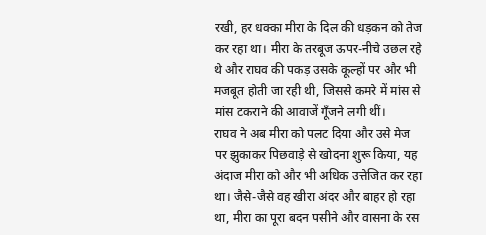रखी, हर धक्का मीरा के दिल की धड़कन को तेज कर रहा था। मीरा के तरबूज ऊपर-नीचे उछल रहे थे और राघव की पकड़ उसके कूल्हों पर और भी मजबूत होती जा रही थी, जिससे कमरे में मांस से मांस टकराने की आवाजें गूँजने लगी थीं।
राघव ने अब मीरा को पलट दिया और उसे मेज पर झुकाकर पिछवाड़े से खोदना शुरू किया, यह अंदाज मीरा को और भी अधिक उत्तेजित कर रहा था। जैसे-जैसे वह खीरा अंदर और बाहर हो रहा था, मीरा का पूरा बदन पसीने और वासना के रस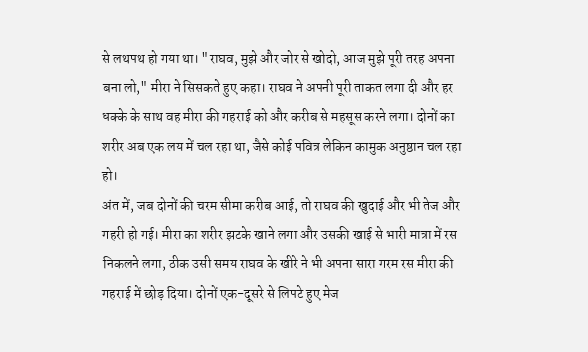से लथपथ हो गया था। "राघव, मुझे और जोर से खोदो, आज मुझे पूरी तरह अपना बना लो," मीरा ने सिसकते हुए कहा। राघव ने अपनी पूरी ताकत लगा दी और हर धक्के के साथ वह मीरा की गहराई को और करीब से महसूस करने लगा। दोनों का शरीर अब एक लय में चल रहा था, जैसे कोई पवित्र लेकिन कामुक अनुष्ठान चल रहा हो।
अंत में, जब दोनों की चरम सीमा करीब आई, तो राघव की खुदाई और भी तेज और गहरी हो गई। मीरा का शरीर झटके खाने लगा और उसकी खाई से भारी मात्रा में रस निकलने लगा, ठीक उसी समय राघव के खीरे ने भी अपना सारा गरम रस मीरा की गहराई में छोड़ दिया। दोनों एक-दूसरे से लिपटे हुए मेज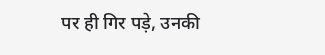पर ही गिर पड़े, उनकी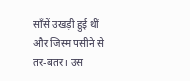साँसें उखड़ी हुई थीं और जिस्म पसीने से तर-बतर। उस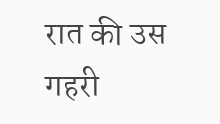रात की उस गहरी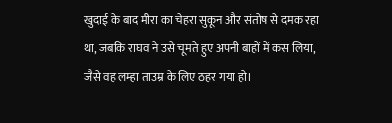खुदाई के बाद मीरा का चेहरा सुकून और संतोष से दमक रहा था, जबकि राघव ने उसे चूमते हुए अपनी बाहों में कस लिया, जैसे वह लम्हा ताउम्र के लिए ठहर गया हो।